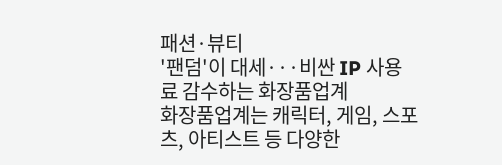패션·뷰티
'팬덤'이 대세···비싼 IP 사용료 감수하는 화장품업계
화장품업계는 캐릭터, 게임, 스포츠, 아티스트 등 다양한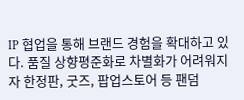IP 협업을 통해 브랜드 경험을 확대하고 있다. 품질 상향평준화로 차별화가 어려워지자 한정판, 굿즈, 팝업스토어 등 팬덤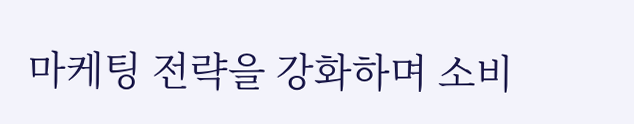마케팅 전략을 강화하며 소비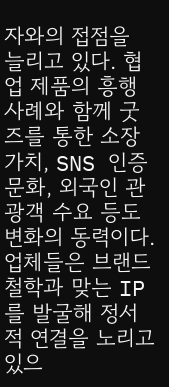자와의 접점을 늘리고 있다. 협업 제품의 흥행 사례와 함께 굿즈를 통한 소장 가치, SNS 인증 문화, 외국인 관광객 수요 등도 변화의 동력이다. 업체들은 브랜드 철학과 맞는 IP를 발굴해 정서적 연결을 노리고 있으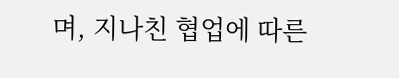며, 지나친 협업에 따른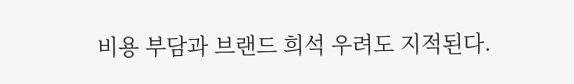비용 부담과 브랜드 희석 우려도 지적된다.